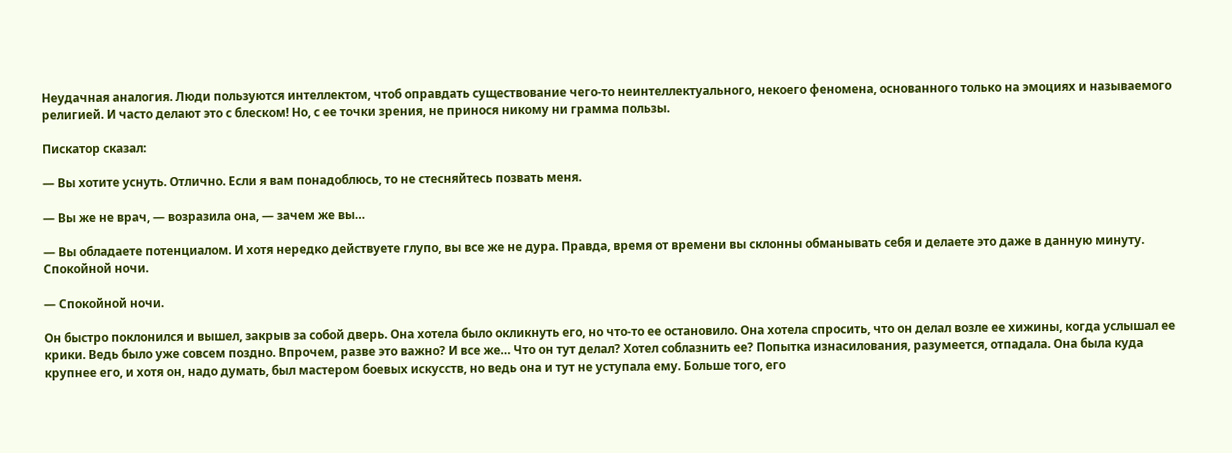Неудачная аналогия. Люди пользуются интеллектом, чтоб оправдать существование чего-то неинтеллектуального, некоего феномена, основанного только на эмоциях и называемого религией. И часто делают это с блеском! Но, с ее точки зрения, не принося никому ни грамма пользы.

Пискатор сказал:

— Вы хотите уснуть. Отлично. Если я вам понадоблюсь, то не стесняйтесь позвать меня.

— Вы же не врач, — возразила она, — зачем же вы…

— Вы обладаете потенциалом. И хотя нередко действуете глупо, вы все же не дура. Правда, время от времени вы склонны обманывать себя и делаете это даже в данную минуту. Спокойной ночи.

— Спокойной ночи.

Он быстро поклонился и вышел, закрыв за собой дверь. Она хотела было окликнуть его, но что-то ее остановило. Она хотела спросить, что он делал возле ее хижины, когда услышал ее крики. Ведь было уже совсем поздно. Впрочем, разве это важно? И все же… Что он тут делал? Хотел соблазнить ее? Попытка изнасилования, разумеется, отпадала. Она была куда крупнее его, и хотя он, надо думать, был мастером боевых искусств, но ведь она и тут не уступала ему. Больше того, его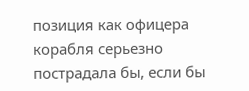позиция как офицера корабля серьезно пострадала бы, если бы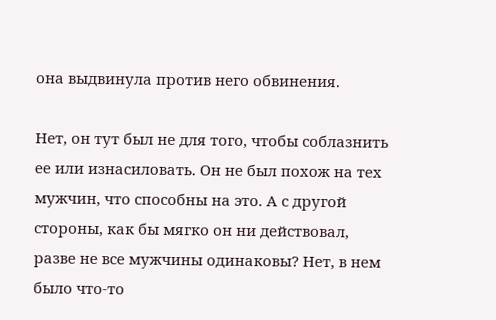она выдвинула против него обвинения.

Нет, он тут был не для того, чтобы соблазнить ее или изнасиловать. Он не был похож на тех мужчин, что способны на это. А с другой стороны, как бы мягко он ни действовал, разве не все мужчины одинаковы? Нет, в нем было что-то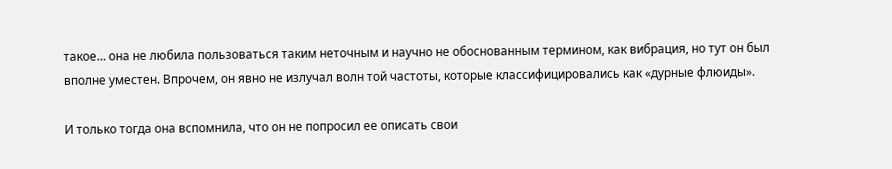такое… она не любила пользоваться таким неточным и научно не обоснованным термином, как вибрация, но тут он был вполне уместен. Впрочем, он явно не излучал волн той частоты, которые классифицировались как «дурные флюиды».

И только тогда она вспомнила, что он не попросил ее описать свои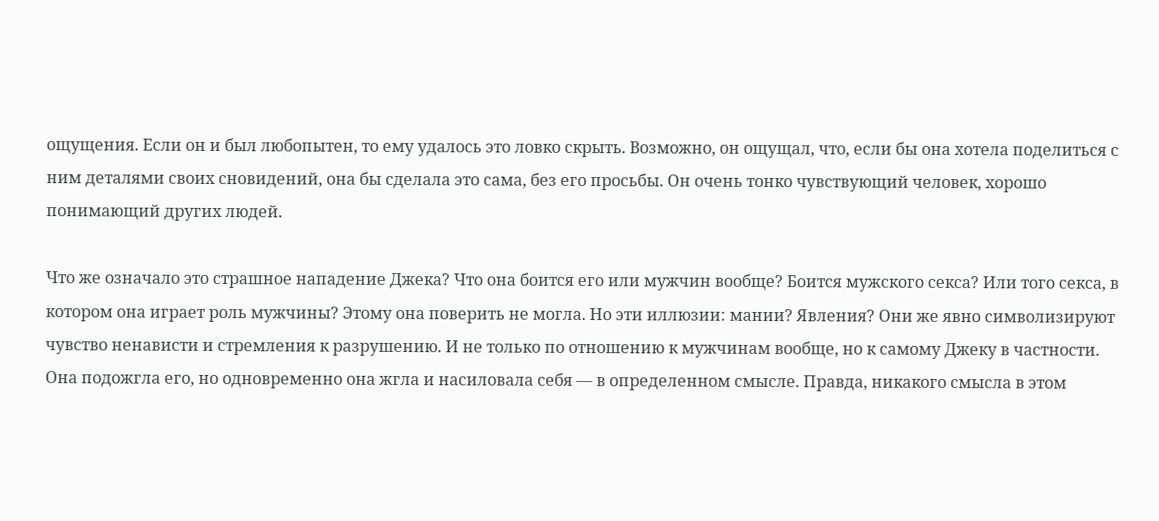ощущения. Если он и был любопытен, то ему удалось это ловко скрыть. Возможно, он ощущал, что, если бы она хотела поделиться с ним деталями своих сновидений, она бы сделала это сама, без его просьбы. Он очень тонко чувствующий человек, хорошо понимающий других людей.

Что же означало это страшное нападение Джека? Что она боится его или мужчин вообще? Боится мужского секса? Или того секса, в котором она играет роль мужчины? Этому она поверить не могла. Но эти иллюзии: мании? Явления? Они же явно символизируют чувство ненависти и стремления к разрушению. И не только по отношению к мужчинам вообще, но к самому Джеку в частности. Она подожгла его, но одновременно она жгла и насиловала себя — в определенном смысле. Правда, никакого смысла в этом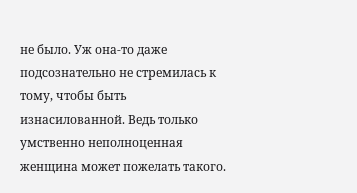не было. Уж она-то даже подсознательно не стремилась к тому, чтобы быть изнасилованной. Ведь только умственно неполноценная женщина может пожелать такого.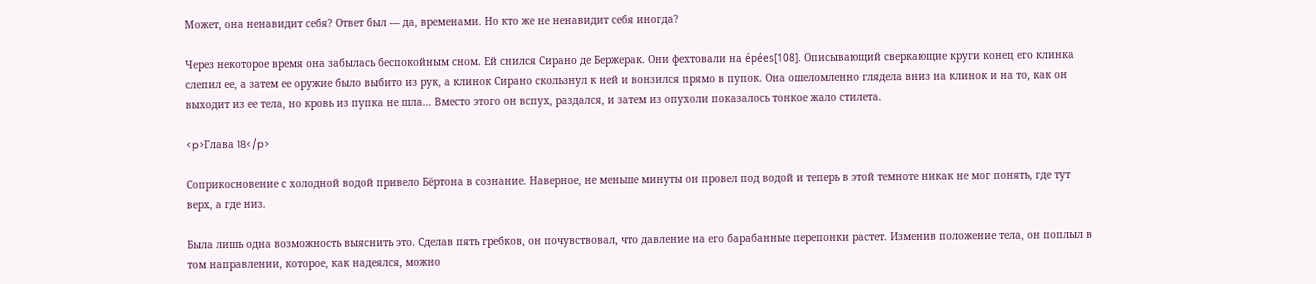Может, она ненавидит себя? Ответ был — да, временами. Но кто же не ненавидит себя иногда?

Через некоторое время она забылась беспокойным сном. Ей снился Сирано де Бержерак. Они фехтовали на épées[108]. Описывающий сверкающие круги конец его клинка слепил ее, а затем ее оружие было выбито из рук, а клинок Сирано скользнул к ней и вонзился прямо в пупок. Она ошеломленно глядела вниз на клинок и на то, как он выходит из ее тела, но кровь из пупка не шла… Вместо этого он вспух, раздался, и затем из опухоли показалось тонкое жало стилета.

<p>Глава 18</p>

Соприкосновение с холодной водой привело Бёртона в сознание. Наверное, не меньше минуты он провел под водой и теперь в этой темноте никак не мог понять, где тут верх, а где низ.

Была лишь одна возможность выяснить это. Сделав пять гребков, он почувствовал, что давление на его барабанные перепонки растет. Изменив положение тела, он поплыл в том направлении, которое, как надеялся, можно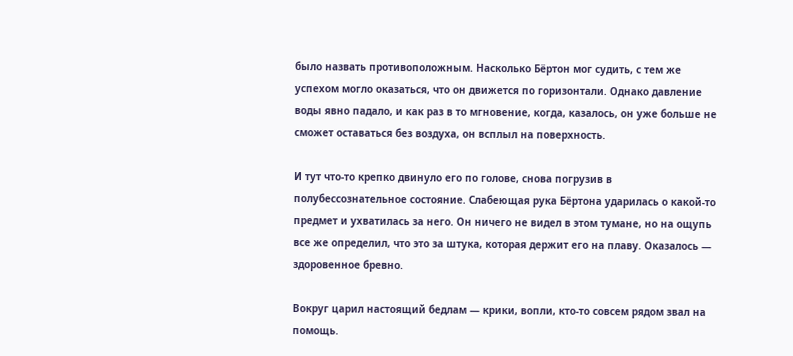было назвать противоположным. Насколько Бёртон мог судить, с тем же успехом могло оказаться, что он движется по горизонтали. Однако давление воды явно падало, и как раз в то мгновение, когда, казалось, он уже больше не сможет оставаться без воздуха, он всплыл на поверхность.

И тут что-то крепко двинуло его по голове, снова погрузив в полубессознательное состояние. Слабеющая рука Бёртона ударилась о какой-то предмет и ухватилась за него. Он ничего не видел в этом тумане, но на ощупь все же определил, что это за штука, которая держит его на плаву. Оказалось — здоровенное бревно.

Вокруг царил настоящий бедлам — крики, вопли, кто-то совсем рядом звал на помощь.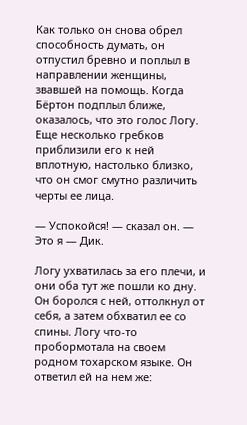Как только он снова обрел способность думать, он отпустил бревно и поплыл в направлении женщины, звавшей на помощь. Когда Бёртон подплыл ближе, оказалось, что это голос Логу. Еще несколько гребков приблизили его к ней вплотную, настолько близко, что он смог смутно различить черты ее лица.

— Успокойся! — сказал он. — Это я — Дик.

Логу ухватилась за его плечи, и они оба тут же пошли ко дну. Он боролся с ней, оттолкнул от себя, а затем обхватил ее со спины. Логу что-то пробормотала на своем родном тохарском языке. Он ответил ей на нем же: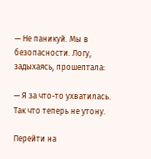— Не паникуй. Мы в безопасности. Логу, задыхаясь, прошептала:

— Я за что-то ухватилась. Так что теперь не утону.

Перейти на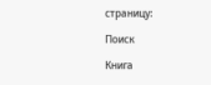страницу:

Поиск

Книга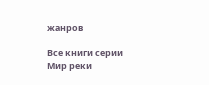жанров

Все книги серии Мир реки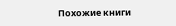Похожие книги